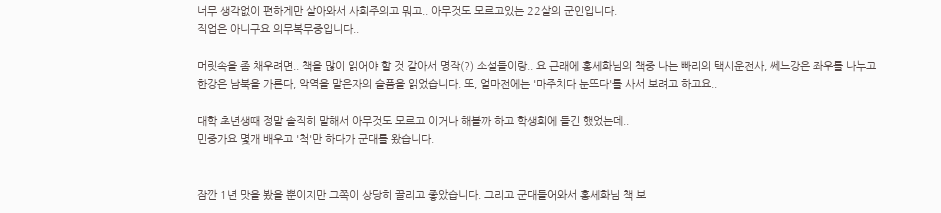너무 생각없이 편하게만 살아와서 사회주의고 뭐고.. 아무것도 모르고있는 22살의 군인입니다.
직업은 아니구요 의무복무중입니다..

머릿속을 좀 채우려면.. 책을 많이 읽어야 할 것 같아서 명작(?) 소설들이랑.. 요 근래에 홍세화님의 책중 나는 빠리의 택시운전사, 쎄느강은 좌우를 나누고 한강은 남북을 가른다, 악역을 맡은자의 슬픔을 읽었습니다. 또, 얼마전에는 '마주치다 눈뜨다'를 사서 보려고 하고요..

대학 초년생때 정말 솔직히 말해서 아무것도 모르고 이거나 해볼까 하고 학생회에 들긴 했었는데..
민중가요 몇개 배우고 '척'만 하다가 군대를 왔습니다.


잠깐 1년 맛을 봤을 뿐이지만 그쪽이 상당히 끌리고 좋았습니다. 그리고 군대들어와서 홍세화님 책 보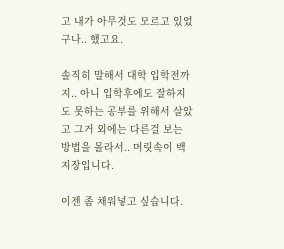고 내가 아무것도 모르고 있었구나.. 했고요.

솔직히 말해서 대학 입학전까지.. 아니 입학후에도 잘하지도 못하는 공부를 위해서 살았고 그거 외에는 다른걸 보는 방법을 몰라서.. 머릿속이 백지장입니다.

이젠 좀 채워넣고 싶습니다.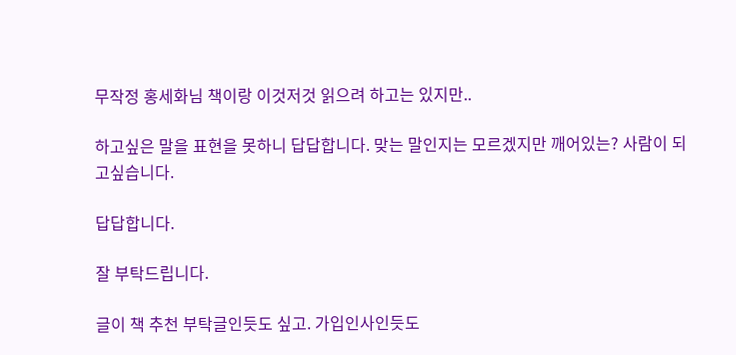무작정 홍세화님 책이랑 이것저것 읽으려 하고는 있지만..

하고싶은 말을 표현을 못하니 답답합니다. 맞는 말인지는 모르겠지만 깨어있는? 사람이 되고싶습니다.

답답합니다.

잘 부탁드립니다.

글이 책 추천 부탁글인듯도 싶고. 가입인사인듯도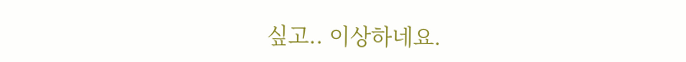싶고.. 이상하네요.